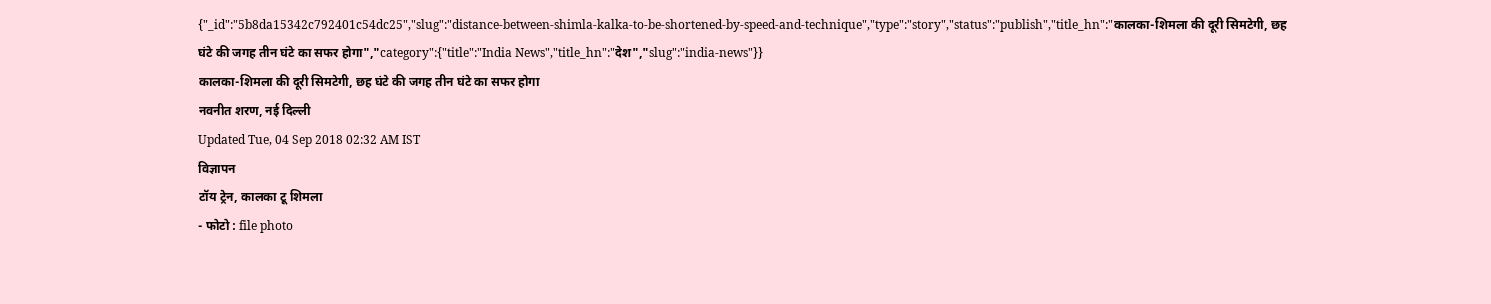{"_id":"5b8da15342c792401c54dc25","slug":"distance-between-shimla-kalka-to-be-shortened-by-speed-and-technique","type":"story","status":"publish","title_hn":"कालका-शिमला की दूरी सिमटेगी, छह घंटे की जगह तीन घंटे का सफर होगा","category":{"title":"India News","title_hn":"देश","slug":"india-news"}}
कालका-शिमला की दूरी सिमटेगी, छह घंटे की जगह तीन घंटे का सफर होगा
नवनीत शरण, नई दिल्ली
Updated Tue, 04 Sep 2018 02:32 AM IST
विज्ञापन
टॉय ट्रेन, कालका टू शिमला
- फोटो : file photo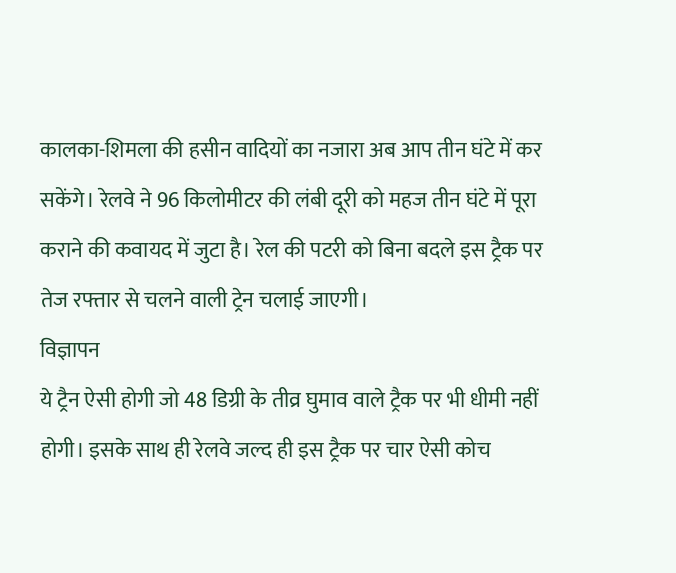कालका-शिमला की हसीन वादियों का नजारा अब आप तीन घंटे में कर सकेंगे। रेलवे ने 96 किलोमीटर की लंबी दूरी को महज तीन घंटे में पूरा कराने की कवायद में जुटा है। रेल की पटरी को बिना बदले इस ट्रैक पर तेज रफ्तार से चलने वाली ट्रेन चलाई जाएगी।
विज्ञापन
ये ट्रैन ऐसी होगी जो 48 डिग्री के तीव्र घुमाव वाले ट्रैक पर भी धीमी नहीं होगी। इसके साथ ही रेलवे जल्द ही इस ट्रैक पर चार ऐसी कोच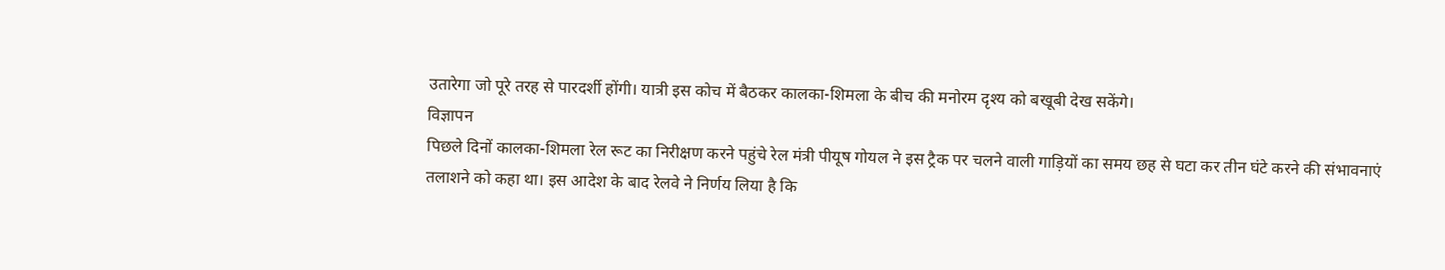उतारेगा जो पूरे तरह से पारदर्शी होंगी। यात्री इस कोच में बैठकर कालका-शिमला के बीच की मनोरम दृश्य को बखूबी देख सकेंगे।
विज्ञापन
पिछले दिनों कालका-शिमला रेल रूट का निरीक्षण करने पहुंचे रेल मंत्री पीयूष गोयल ने इस ट्रैक पर चलने वाली गाड़ियों का समय छह से घटा कर तीन घंटे करने की संभावनाएं तलाशने को कहा था। इस आदेश के बाद रेलवे ने निर्णय लिया है कि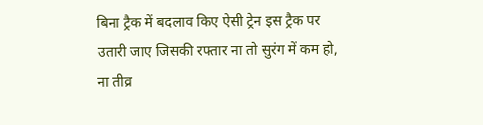बिना ट्रैक में बदलाव किए ऐसी ट्रेन इस ट्रैक पर उतारी जाए जिसकी रफ्तार ना तो सुरंग में कम हो, ना तीव्र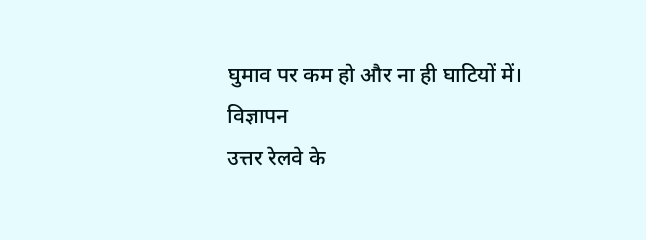घुमाव पर कम हो और ना ही घाटियों में।
विज्ञापन
उत्तर रेलवे के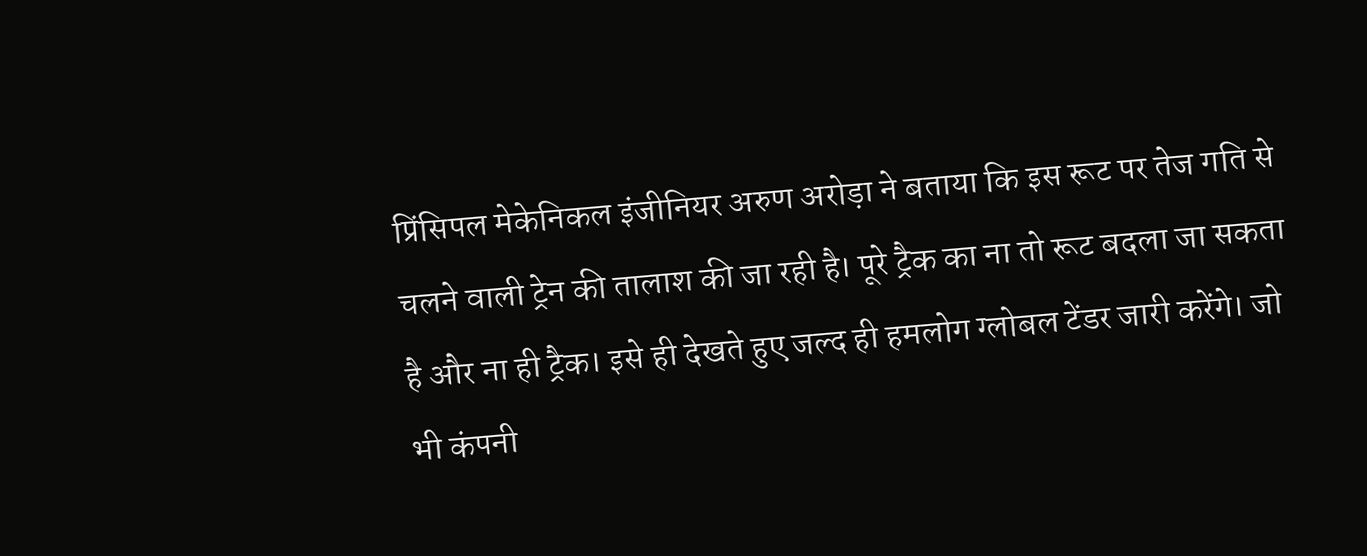प्रिंसिपल मेकेनिकल इंजीनियर अरुण अरोड़ा ने बताया कि इस रूट पर तेज गति से चलने वाली ट्रेन की तालाश की जा रही है। पूरे ट्रैक का ना तो रूट बदला जा सकता है और ना ही ट्रैक। इसे ही देखते हुए जल्द ही हमलोग ग्लोबल टेंडर जारी करेंगे। जो भी कंपनी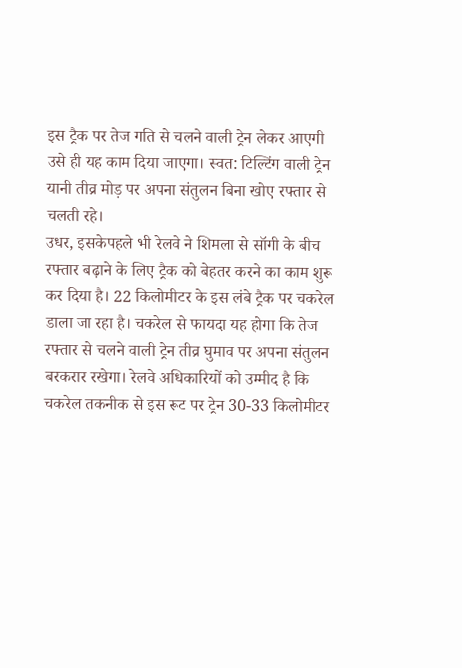इस ट्रैक पर तेज गति से चलने वाली ट्रेन लेकर आएगी उसे ही यह काम दिया जाएगा। स्वत: टिल्टिंग वाली ट्रेन यानी तीव्र मोड़ पर अपना संतुलन बिना खोए रफ्तार से चलती रहे।
उधर, इसकेपहले भी रेलवे ने शिमला से सॉगी के बीच रफ्तार बढ़ाने के लिए ट्रैक को बेहतर करने का काम शुरू कर दिया है। 22 किलोमीटर के इस लंबे ट्रैक पर चकरेल डाला जा रहा है। चकरेल से फायदा यह होगा कि तेज रफ्तार से चलने वाली ट्रेन तीव्र घुमाव पर अपना संतुलन बरकरार रखेगा। रेलवे अधिकारियों को उम्मीद है कि चकरेल तकनीक से इस रूट पर ट्रेन 30-33 किलोमीटर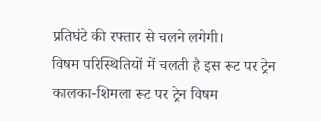प्रतिघंटे की रफ्तार से चलने लगेगी।
विषम परिस्थितियों में चलती है इस रूट पर ट्रेन
कालका-शिमला रूट पर ट्रेन विषम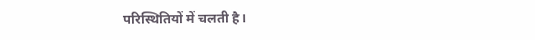परिस्थितियों में चलती है।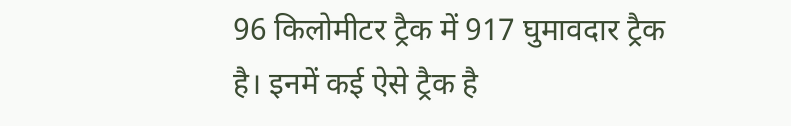96 किलोमीटर ट्रैक में 917 घुमावदार ट्रैक है। इनमें कई ऐसे ट्रैक है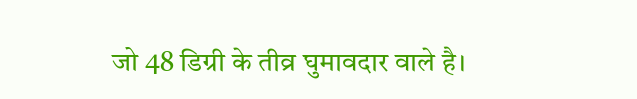जो 48 डिग्री के तीव्र घुमावदार वाले है।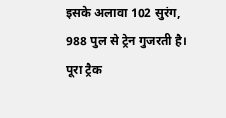इसके अलावा 102 सुरंग, 988 पुल से ट्रेन गुजरती है। पूरा ट्रैक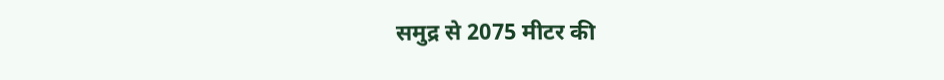समुद्र से 2075 मीटर की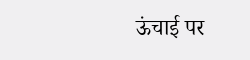ऊंचाई पर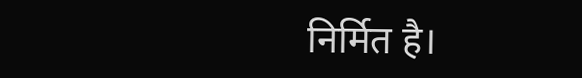निर्मित है।